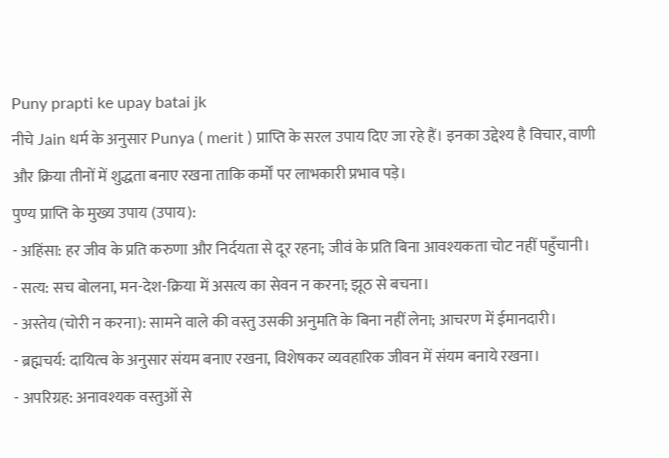Puny prapti ke upay batai jk
नीचे Jain धर्म के अनुसार Punya ( merit ) प्राप्ति के सरल उपाय दिए जा रहे हैं। इनका उद्देश्य है विचार, वाणी और क्रिया तीनों में शुद्धता बनाए रखना ताकि कर्मों पर लाभकारी प्रभाव पड़े।
पुण्य प्राप्ति के मुख्य उपाय (उपाय):
- अहिंसा: हर जीव के प्रति करुणा और निर्दयता से दूर रहना; जीवं के प्रति बिना आवश्यकता चोट नहीं पहुँचानी।
- सत्य: सच बोलना, मन-देश-क्रिया में असत्य का सेवन न करना; झूठ से बचना।
- अस्तेय (चोरी न करना): सामने वाले की वस्तु उसकी अनुमति के बिना नहीं लेना; आचरण में ईमानदारी।
- ब्रह्मचर्य: दायित्व के अनुसार संयम बनाए रखना, विशेषकर व्यवहारिक जीवन में संयम बनाये रखना।
- अपरिग्रह: अनावश्यक वस्तुओं से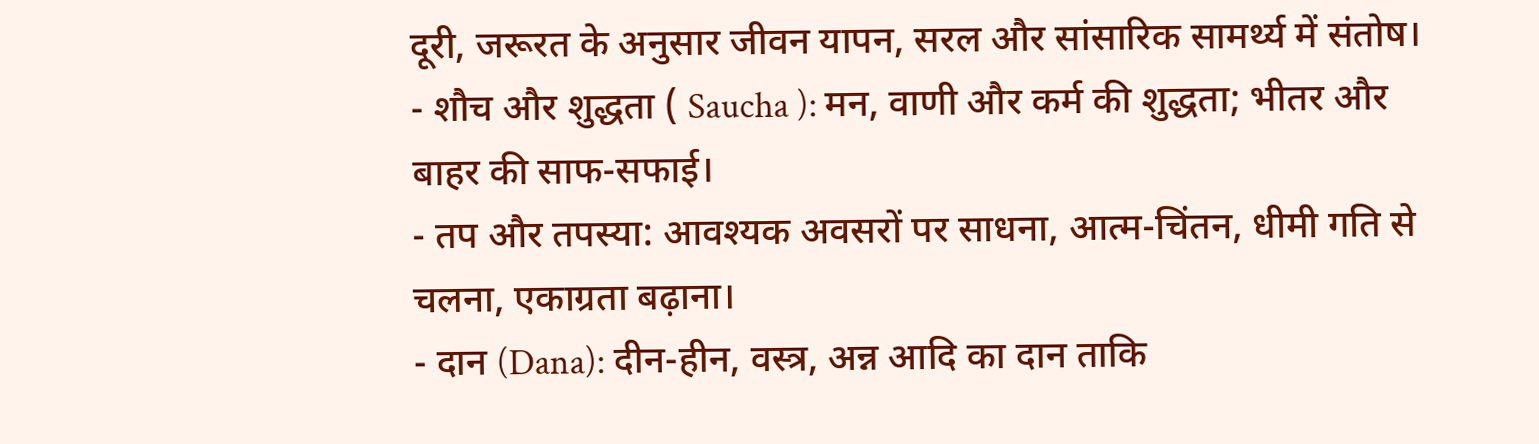दूरी, जरूरत के अनुसार जीवन यापन, सरल और सांसारिक सामर्थ्य में संतोष।
- शौच और शुद्धता ( Saucha ): मन, वाणी और कर्म की शुद्धता; भीतर और बाहर की साफ-सफाई।
- तप और तपस्या: आवश्यक अवसरों पर साधना, आत्म-चिंतन, धीमी गति से चलना, एकाग्रता बढ़ाना।
- दान (Dana): दीन-हीन, वस्त्र, अन्न आदि का दान ताकि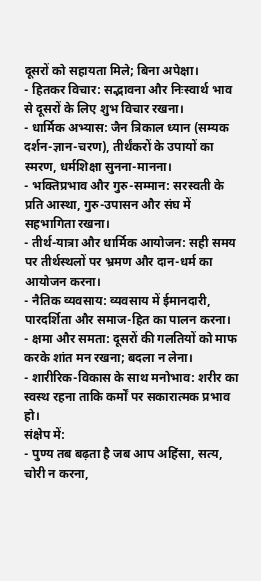दूसरों को सहायता मिले; बिना अपेक्षा।
- हितकर विचार: सद्भावना और निःस्वार्थ भाव से दूसरों के लिए शुभ विचार रखना।
- धार्मिक अभ्यास: जैन त्रिकाल ध्यान (सम्यक दर्शन-ज्ञान-चरण), तीर्थंकरों के उपायों का स्मरण, धर्मशिक्षा सुनना-मानना।
- भक्तिप्रभाव और गुरु-सम्मान: सरस्वती के प्रति आस्था, गुरु-उपासन और संघ में सहभागिता रखना।
- तीर्थ-यात्रा और धार्मिक आयोजन: सही समय पर तीर्थस्थलों पर भ्रमण और दान-धर्म का आयोजन करना।
- नैतिक व्यवसाय: व्यवसाय में ईमानदारी, पारदर्शिता और समाज-हित का पालन करना।
- क्षमा और समता: दूसरों की गलतियों को माफ करके शांत मन रखना; बदला न लेना।
- शारीरिक-विकास के साथ मनोभाव: शरीर का स्वस्थ रहना ताकि कर्मों पर सकारात्मक प्रभाव हो।
संक्षेप में:
- पुण्य तब बढ़ता है जब आप अहिंसा, सत्य, चोरी न करना,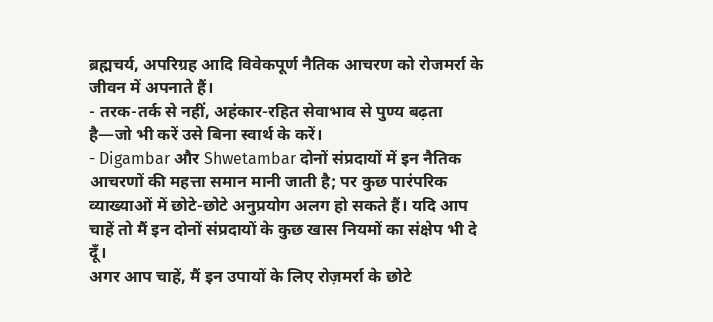ब्रह्मचर्य, अपरिग्रह आदि विवेकपूर्ण नैतिक आचरण को रोजमर्रा के जीवन में अपनाते हैं।
- तरक-तर्क से नहीं, अहंकार-रहित सेवाभाव से पुण्य बढ़ता है—जो भी करें उसे बिना स्वार्थ के करें।
- Digambar और Shwetambar दोनों संप्रदायों में इन नैतिक आचरणों की महत्ता समान मानी जाती है; पर कुछ पारंपरिक व्याख्याओं में छोटे-छोटे अनुप्रयोग अलग हो सकते हैं। यदि आप चाहें तो मैं इन दोनों संप्रदायों के कुछ खास नियमों का संक्षेप भी दे दूँ।
अगर आप चाहें, मैं इन उपायों के लिए रोज़मर्रा के छोटे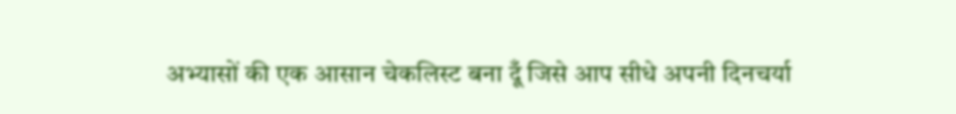अभ्यासों की एक आसान चेकलिस्ट बना दूँ जिसे आप सीधे अपनी दिनचर्या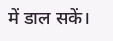में डाल सकें।